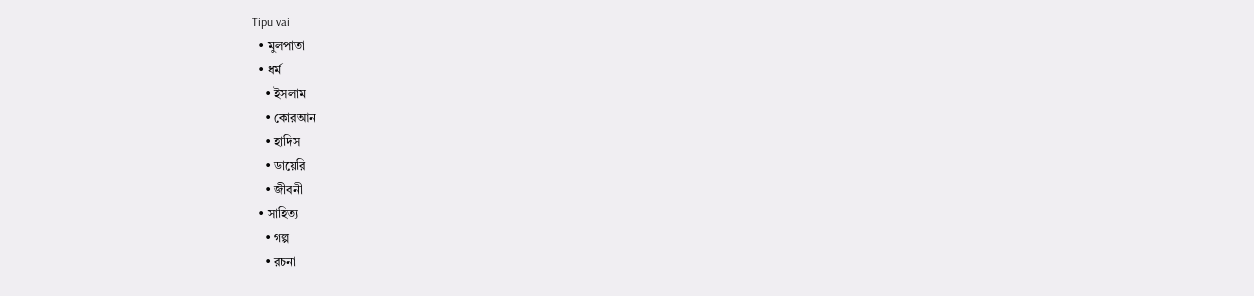Tipu vai
  • মুলপাতা
  • ধর্ম
    • ইসলাম
    • কোরআন
    • হাদিস
    • ডায়েরি
    • জীবনী
  • সাহিত্য
    • গল্প
    • রচনা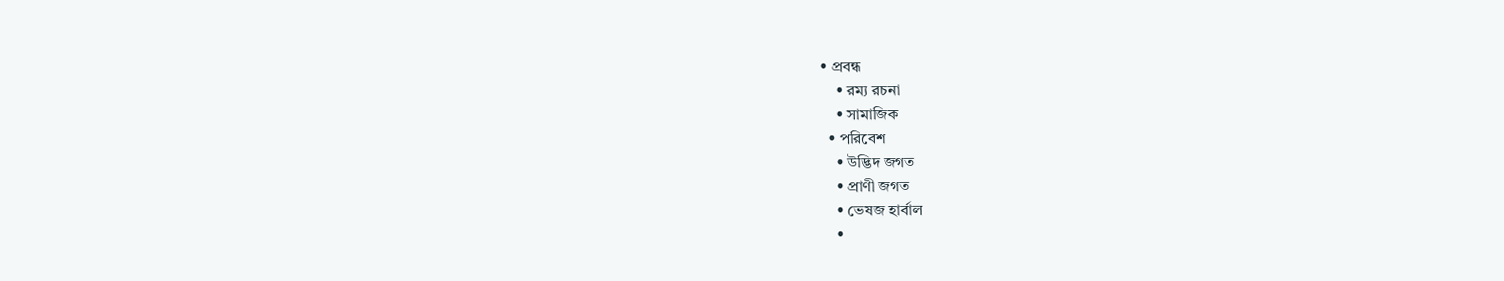• প্রবন্ধ
    • রম্য রচনা
    • সামাজিক
  • পরিবেশ
    • উদ্ভিদ জগত
    • প্রাণী জগত
    • ভেষজ হার্বাল
    •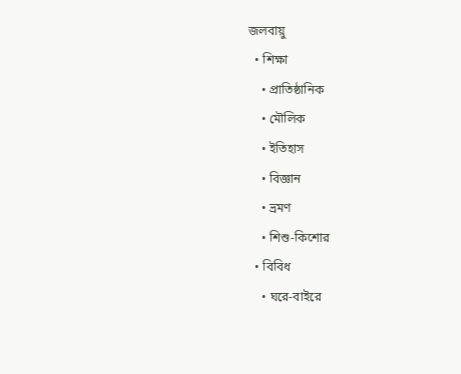জলবায়ু
  • শিক্ষা
    • প্রাতিষ্ঠানিক
    • মৌলিক
    • ইতিহাস
    • বিজ্ঞান
    • ভ্রমণ
    • শিশু-কিশোর
  • বিবিধ
    • ঘরে-বাইরে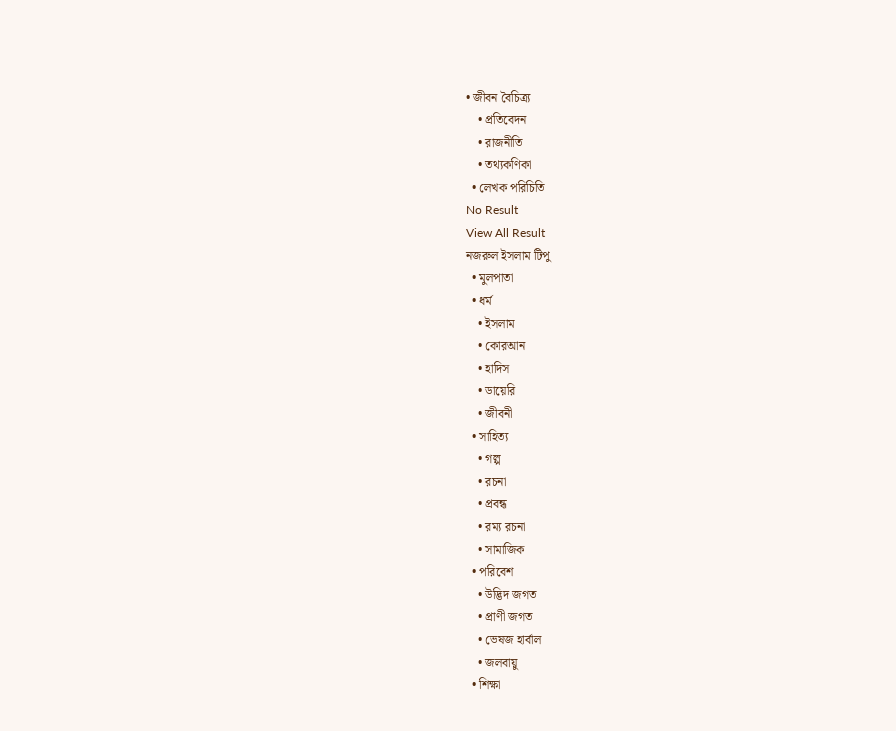• জীবন বৈচিত্র্য
    • প্রতিবেদন
    • রাজনীতি
    • তথ্যকণিকা
  • লেখক পরিচিতি
No Result
View All Result
নজরুল ইসলাম টিপু
  • মুলপাতা
  • ধর্ম
    • ইসলাম
    • কোরআন
    • হাদিস
    • ডায়েরি
    • জীবনী
  • সাহিত্য
    • গল্প
    • রচনা
    • প্রবন্ধ
    • রম্য রচনা
    • সামাজিক
  • পরিবেশ
    • উদ্ভিদ জগত
    • প্রাণী জগত
    • ভেষজ হার্বাল
    • জলবায়ু
  • শিক্ষা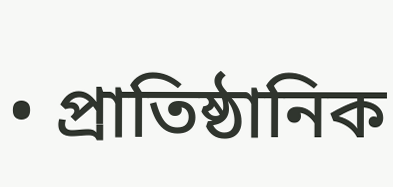• প্রাতিষ্ঠানিক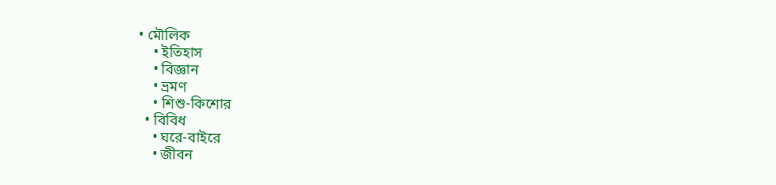• মৌলিক
    • ইতিহাস
    • বিজ্ঞান
    • ভ্রমণ
    • শিশু-কিশোর
  • বিবিধ
    • ঘরে-বাইরে
    • জীবন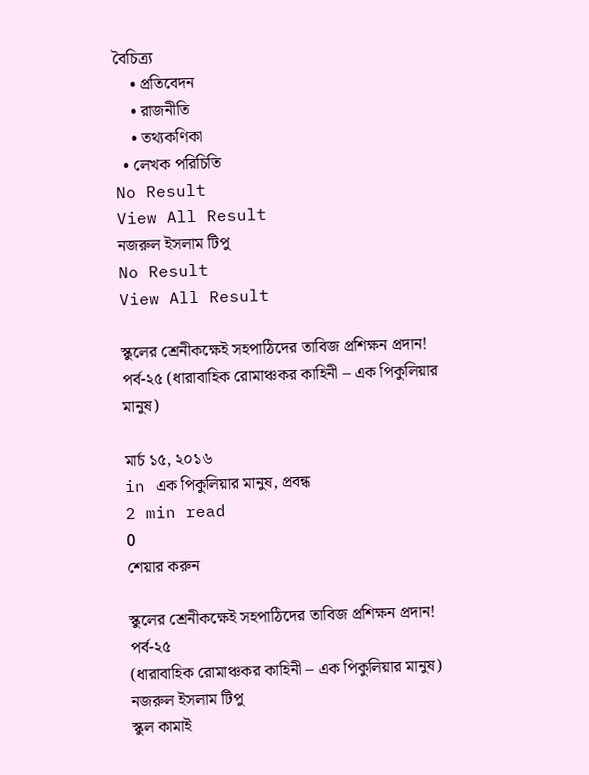বৈচিত্র্য
    • প্রতিবেদন
    • রাজনীতি
    • তথ্যকণিকা
  • লেখক পরিচিতি
No Result
View All Result
নজরুল ইসলাম টিপু
No Result
View All Result

স্কুলের শ্রেনীকক্ষেই সহপাঠিদের তাবিজ প্রশিক্ষন প্রদান! পর্ব-২৫ (ধারাবাহিক রোমাঞ্চকর কাহিনী – এক পিকুলিয়ার মানুষ)

মার্চ ১৫, ২০১৬
in এক পিকুলিয়ার মানুষ, প্রবন্ধ
2 min read
0
শেয়ার করুন

স্কুলের শ্রেনীকক্ষেই সহপাঠিদের তাবিজ প্রশিক্ষন প্রদান! পর্ব-২৫
(ধারাবাহিক রোমাঞ্চকর কাহিনী – এক পিকুলিয়ার মানুষ)
নজরুল ইসলাম টিপু
স্কুল কামাই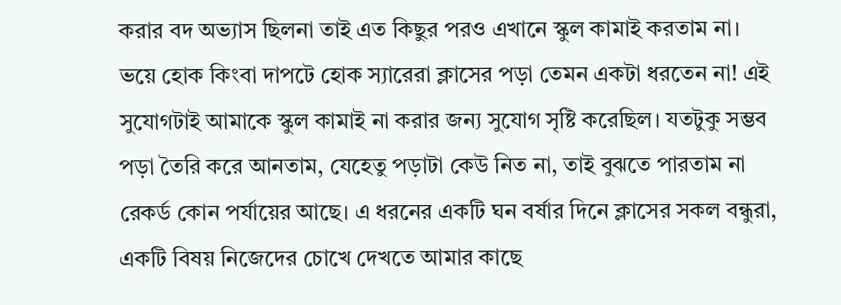করার বদ অভ্যাস ছিলনা তাই এত কিছুর পরও এখানে স্কুল কামাই করতাম না। ভয়ে হোক কিংবা দাপটে হোক স্যারেরা ক্লাসের পড়া তেমন একটা ধরতেন না! এই সুযোগটাই আমাকে স্কুল কামাই না করার জন্য সুযোগ সৃষ্টি করেছিল। যতটুকু সম্ভব পড়া তৈরি করে আনতাম, যেহেতু পড়াটা কেউ নিত না, তাই বুঝতে পারতাম না রেকর্ড কোন পর্যায়ের আছে। এ ধরনের একটি ঘন বর্ষার দিনে ক্লাসের সকল বন্ধুরা, একটি বিষয় নিজেদের চোখে দেখতে আমার কাছে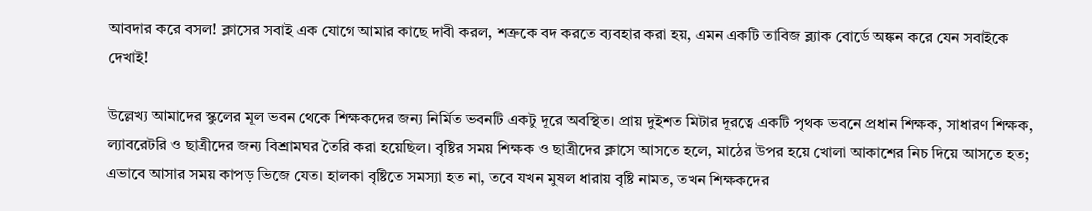আবদার করে বসল! ক্লাসের সবাই এক যোগে আমার কাছে দাবী করল, শত্রুকে বদ করতে ব্যবহার করা হয়, এমন একটি তাবিজ ব্ল্যাক বোর্ডে অঙ্কন করে যেন সবাইকে দেখাই!

উল্লেখ্য আমাদের স্কুলের মূল ভবন থেকে শিক্ষকদের জন্য নির্মিত ভবনটি একটু দূরে অবস্থিত। প্রায় দুইশত মিটার দূরত্বে একটি পৃথক ভবনে প্রধান শিক্ষক, সাধারণ শিক্ষক, ল্যাবরেটরি ও ছাত্রীদের জন্য বিশ্রামঘর তৈরি করা হয়েছিল। বৃষ্টির সময় শিক্ষক ও ছাত্রীদের ক্লাসে আসতে হলে, মাঠের উপর হয়ে খোলা আকাশের নিচ দিয়ে আসতে হত; এভাবে আসার সময় কাপড় ভিজে যেত। হালকা বৃষ্টিতে সমস্যা হত না, তবে যখন মুষল ধারায় বৃষ্টি নামত, তখন শিক্ষকদের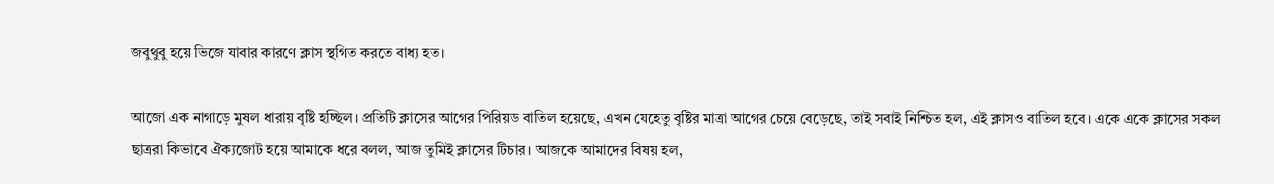জবুথুবু হয়ে ভিজে যাবার কারণে ক্লাস স্থগিত করতে বাধ্য হত।

আজো এক নাগাড়ে মুষল ধারায় বৃষ্টি হচ্ছিল। প্রতিটি ক্লাসের আগের পিরিয়ড বাতিল হয়েছে, এখন যেহেতু বৃষ্টির মাত্রা আগের চেয়ে বেড়েছে, তাই সবাই নিশ্চিত হল, এই ক্লাসও বাতিল হবে। একে একে ক্লাসের সকল ছাত্ররা কিভাবে ঐক্যজোট হয়ে আমাকে ধরে বলল, আজ তুমিই ক্লাসের টিচার। আজকে আমাদের বিষয় হল,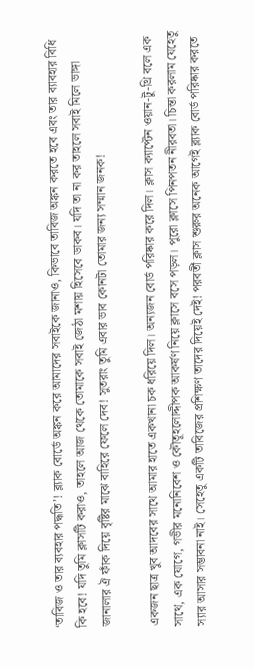‘তাবিজ ও তার ব্যবহার পদ্ধতি’! ব্ল্যাক বোর্ডে অঙ্কন করে আমাদের সবাইকে জানাও, কিভাবে তাবিজ অঙ্কন করতে হবে এবং তার ব্যাবহার বিধি কি হবে! যদি তুমি ক্লাসটি করাও, তাহলে আজ থেকে তোমাকে সবাই জেঠা মশায় হিসেবে ডাকব। যদি তা না কর তাহলে সবাই মিলে ভাঙ্গা জানালার ঐ ফাঁক দিয়ে বৃষ্টির মাঝে বাহিরে ফেলে দেব! সুতরাং তুমি এবার ভাব কোনটা তোমার জন্য সম্মান জনক!

একজন ছাত্র খুব আদবের সাথে আমার হাতে একখানা চক ধরিয়ে দিল। অন্যজন বোর্ড পরিষ্কার করে দিল। ক্লাস ক্যাপ্টেন ওয়ান-টু-থ্রি বলে এক সাথে, এক যোগে, গভীর মনোনিবেশ ও কৌতূহলোদ্দীপক আকর্ষণ নিয়ে ক্লাসে বসে পড়ল। পুরো ক্লাসে পিনপতন নীরবতা। চিন্তা করলাম যেহেতু স্যার আসার সম্ভাবনা নাই। সেহেতু একটি তাবিজের প্রশিক্ষণ তাদের দিয়েই দেই! পরবর্তী ক্লাস শুরুর অনেক আগেই ব্ল্যাক বোর্ড পরিষ্কার করতে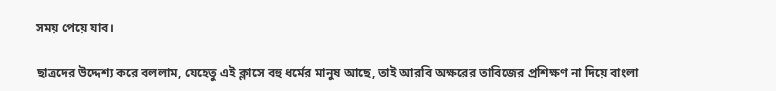সময় পেয়ে যাব।

ছাত্রদের উদ্দেশ্য করে বললাম, যেহেতু এই ক্লাসে বহু ধর্মের মানুষ আছে, তাই আরবি অক্ষরের তাবিজের প্রশিক্ষণ না দিয়ে বাংলা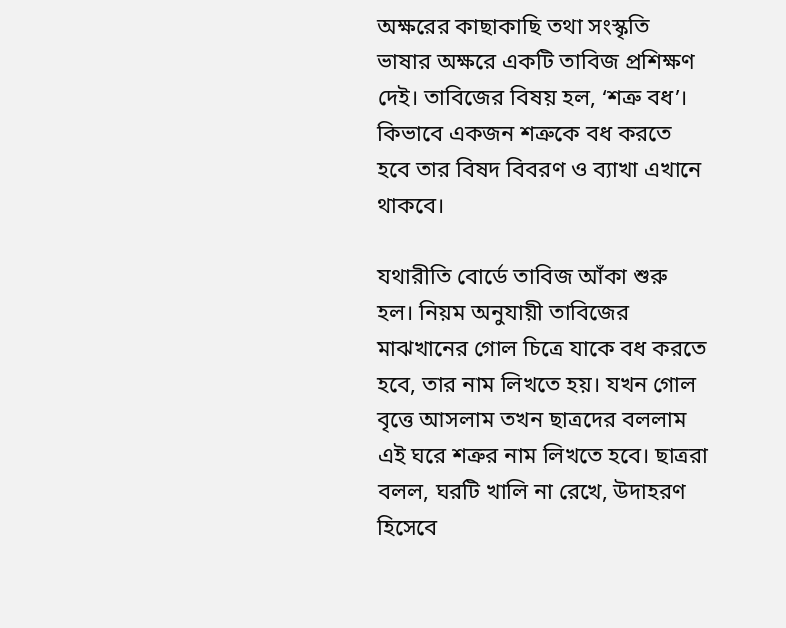অক্ষরের কাছাকাছি তথা সংস্কৃতি ভাষার অক্ষরে একটি তাবিজ প্রশিক্ষণ দেই। তাবিজের বিষয় হল, ‘শত্রু বধ’। কিভাবে একজন শত্রুকে বধ করতে হবে তার বিষদ বিবরণ ও ব্যাখা এখানে থাকবে।

যথারীতি বোর্ডে তাবিজ আঁকা শুরু হল। নিয়ম অনুযায়ী তাবিজের মাঝখানের গোল চিত্রে যাকে বধ করতে হবে, তার নাম লিখতে হয়। যখন গোল বৃত্তে আসলাম তখন ছাত্রদের বললাম এই ঘরে শত্রুর নাম লিখতে হবে। ছাত্ররা বলল, ঘরটি খালি না রেখে, উদাহরণ হিসেবে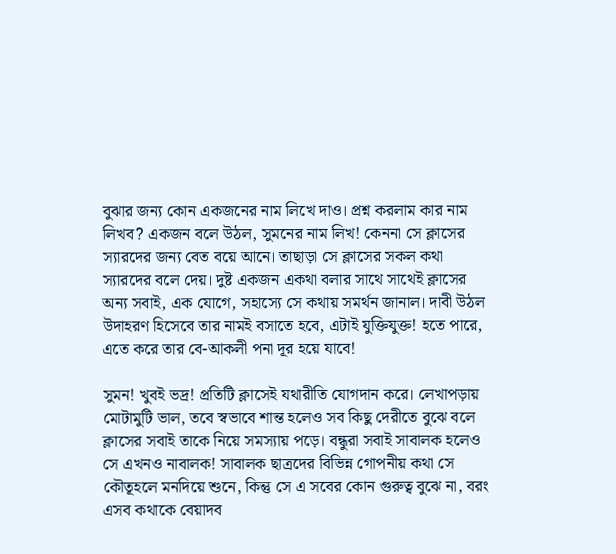বুঝার জন্য কোন একজনের নাম লিখে দাও। প্রশ্ন করলাম কার নাম লিখব? একজন বলে উঠল, সুমনের নাম লিখ! কেননা সে ক্লাসের স্যারদের জন্য বেত বয়ে আনে। তাছাড়া সে ক্লাসের সকল কথা স্যারদের বলে দেয়। দুষ্ট একজন একথা বলার সাথে সাথেই ক্লাসের অন্য সবাই, এক যোগে, সহাস্যে সে কথায় সমর্থন জানাল। দাবী উঠল উদাহরণ হিসেবে তার নামই বসাতে হবে, এটাই যুক্তিযুক্ত! হতে পারে, এতে করে তার বে-আকলী পনা দূর হয়ে যাবে!

সুমন! খুবই ভদ্র! প্রতিটি ক্লাসেই যথারীতি যোগদান করে। লেখাপড়ায় মোটামুটি ভাল, তবে স্বভাবে শান্ত হলেও সব কিছু দেরীতে বুঝে বলে ক্লাসের সবাই তাকে নিয়ে সমস্যায় পড়ে। বন্ধুরা সবাই সাবালক হলেও সে এখনও নাবালক! সাবালক ছাত্রদের বিভিন্ন গোপনীয় কথা সে কৌতূহলে মনদিয়ে শুনে, কিন্তু সে এ সবের কোন গুরুত্ব বুঝে না, বরং এসব কথাকে বেয়াদব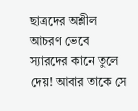ছাত্রদের অশ্লীল আচরণ ভেবে স্যারদের কানে তুলে দেয়! আবার তাকে সে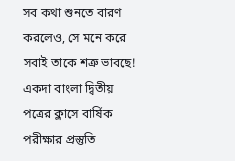সব কথা শুনতে বারণ করলেও, সে মনে করে সবাই তাকে শত্রু ভাবছে! একদা বাংলা দ্বিতীয় পত্রের ক্লাসে বার্ষিক পরীক্ষার প্রস্তুতি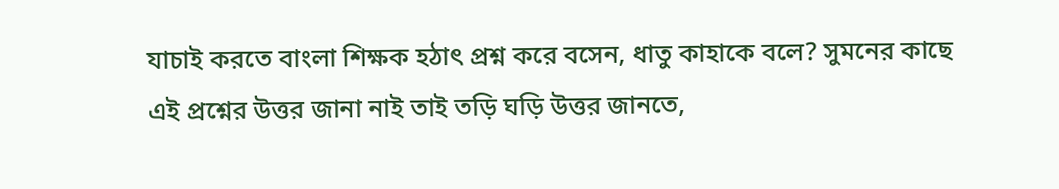যাচাই করতে বাংলা শিক্ষক হঠাৎ প্রশ্ন করে বসেন, ধাতু কাহাকে বলে? সুমনের কাছে এই প্রশ্নের উত্তর জানা নাই তাই তড়ি ঘড়ি উত্তর জানতে,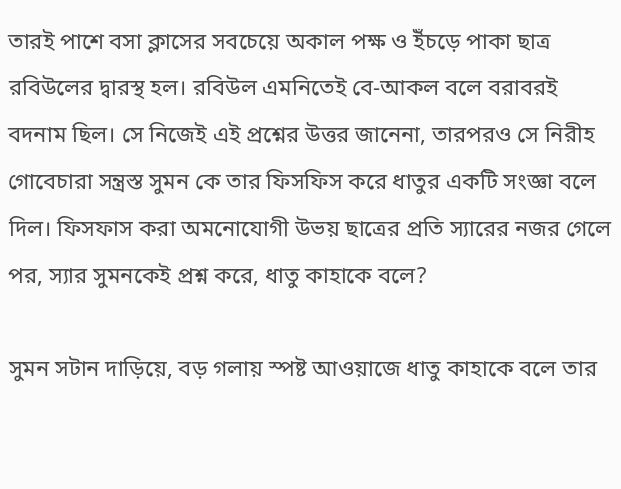তারই পাশে বসা ক্লাসের সবচেয়ে অকাল পক্ষ ও ইঁচড়ে পাকা ছাত্র রবিউলের দ্বারস্থ হল। রবিউল এমনিতেই বে-আকল বলে বরাবরই বদনাম ছিল। সে নিজেই এই প্রশ্নের উত্তর জানেনা, তারপরও সে নিরীহ গোবেচারা সন্ত্রস্ত সুমন কে তার ফিসফিস করে ধাতুর একটি সংজ্ঞা বলে দিল। ফিসফাস করা অমনোযোগী উভয় ছাত্রের প্রতি স্যারের নজর গেলে পর, স্যার সুমনকেই প্রশ্ন করে, ধাতু কাহাকে বলে?

সুমন সটান দাড়িয়ে, বড় গলায় স্পষ্ট আওয়াজে ধাতু কাহাকে বলে তার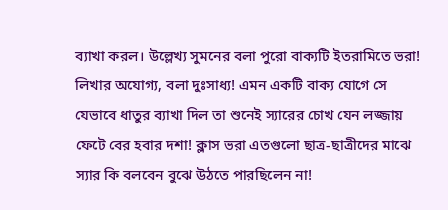ব্যাখা করল। উল্লেখ্য সুমনের বলা পুরো বাক্যটি ইতরামিতে ভরা! লিখার অযোগ্য, বলা দুঃসাধ্য! এমন একটি বাক্য যোগে সে যেভাবে ধাতুর ব্যাখা দিল তা শুনেই স্যারের চোখ যেন লজ্জায় ফেটে বের হবার দশা! ক্লাস ভরা এতগুলো ছাত্র-ছাত্রীদের মাঝে স্যার কি বলবেন বুঝে উঠতে পারছিলেন না!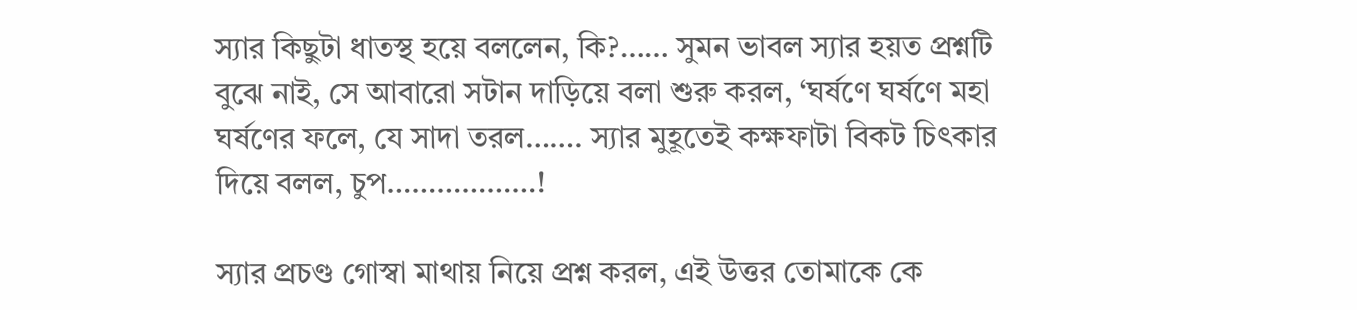স্যার কিছুটা ধাতস্থ হয়ে বললেন, কি?…… সুমন ভাবল স্যার হয়ত প্রশ্নটি বুঝে নাই, সে আবারো সটান দাড়িয়ে বলা শুরু করল, ‘ঘর্ষণে ঘর্ষণে মহা ঘর্ষণের ফলে, যে সাদা তরল……. স্যার মুহূতেই কক্ষফাটা বিকট চিৎকার দিয়ে বলল, চুপ………………!

স্যার প্রচণ্ড গোস্বা মাথায় নিয়ে প্রশ্ন করল, এই উত্তর তোমাকে কে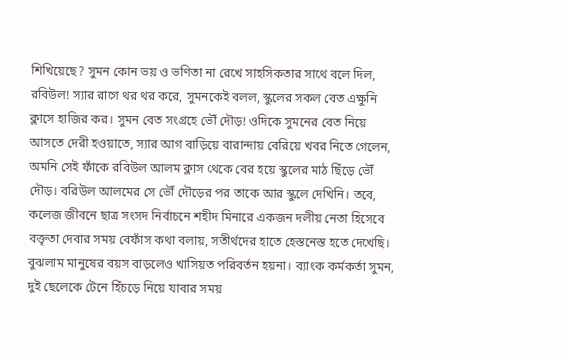শিখিয়েছে? সুমন কোন ভয় ও ভণিতা না রেখে সাহসিকতার সাথে বলে দিল, রবিউল! স্যার রাগে থর থর করে, সুমনকেই বলল, স্কুলের সকল বেত এক্ষুনি ক্লাসে হাজির কর। সুমন বেত সংগ্রহে ভৌঁ দৌড়! ওদিকে সুমনের বেত নিয়ে আসতে দেরী হওয়াতে, স্যার আগ বাড়িয়ে বারান্দায় বেরিয়ে খবর নিতে গেলেন, অমনি সেই ফাঁকে রবিউল আলম ক্লাস থেকে বের হয়ে স্কুলের মাঠ ছিঁড়ে ভৌঁ দৌড়। বরিউল আলমের সে ভৌঁ দৌড়ের পর তাকে আর স্কুলে দেখিনি। তবে, কলেজ জীবনে ছাত্র সংসদ নির্বাচনে শহীদ মিনারে একজন দলীয় নেতা হিসেবে বক্তৃতা দেবার সময় বেফাঁস কথা বলায়, সতীর্থদের হাতে হেস্তনেস্ত হতে দেখেছি। বুঝলাম মানুষের বয়স বাড়লেও খাসিয়ত পরিবর্তন হয়না। ব্যাংক কর্মকর্তা সুমন, দুই ছেলেকে টেনে হিঁচড়ে নিয়ে যাবার সময়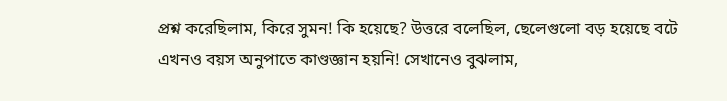প্রশ্ন করেছিলাম, কিরে সুমন! কি হয়েছে? উত্তরে বলেছিল, ছেলেগুলো বড় হয়েছে বটে এখনও বয়স অনুপাতে কাণ্ডজ্ঞান হয়নি! সেখানেও বুঝলাম,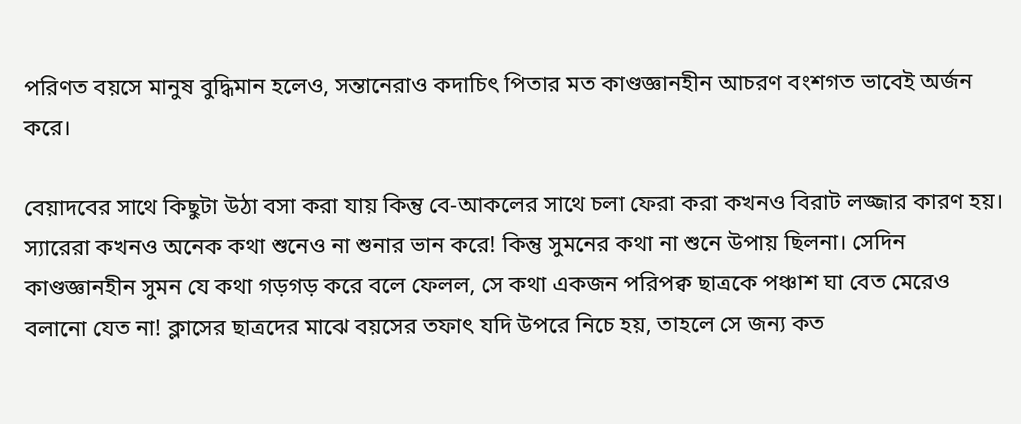পরিণত বয়সে মানুষ বুদ্ধিমান হলেও, সন্তানেরাও কদাচিৎ পিতার মত কাণ্ডজ্ঞানহীন আচরণ বংশগত ভাবেই অর্জন করে।

বেয়াদবের সাথে কিছুটা উঠা বসা করা যায় কিন্তু বে-আকলের সাথে চলা ফেরা করা কখনও বিরাট লজ্জার কারণ হয়। স্যারেরা কখনও অনেক কথা শুনেও না শুনার ভান করে! কিন্তু সুমনের কথা না শুনে উপায় ছিলনা। সেদিন কাণ্ডজ্ঞানহীন সুমন যে কথা গড়গড় করে বলে ফেলল, সে কথা একজন পরিপক্ব ছাত্রকে পঞ্চাশ ঘা বেত মেরেও বলানো যেত না! ক্লাসের ছাত্রদের মাঝে বয়সের তফাৎ যদি উপরে নিচে হয়, তাহলে সে জন্য কত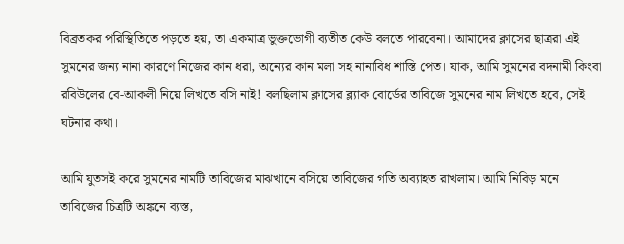বিব্রতকর পরিস্থিতিতে পড়তে হয়, তা একমাত্র ভুক্তভোগী ব্যতীত কেউ বলতে পারবেনা। আমাদের ক্লাসের ছাত্ররা এই সুমনের জন্য নানা কারণে নিজের কান ধরা, অন্যের কান মলা সহ নানাবিধ শাস্তি পেত। যাক, আমি সুমনের বদনামী কিংবা রবিউলের বে-আকলী নিয়ে লিখতে বসি নাই! বলছিলাম ক্লাসের ব্ল্যাক বোর্ডের তাবিজে সুমনের নাম লিখতে হবে, সেই ঘটনার কথা।

আমি যুতসই করে সুমনের নামটি তাবিজের মাঝখানে বসিয়ে তাবিজের গতি অব্যাহত রাখলাম। আমি নিবিড় মনে তাবিজের চিত্রটি অঙ্কনে ব্যস্ত,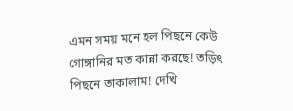এমন সময় মনে হল পিছনে কেউ গোঙ্গানির মত কান্না করছে! তড়িৎ পিছনে তাকালাম! দেখি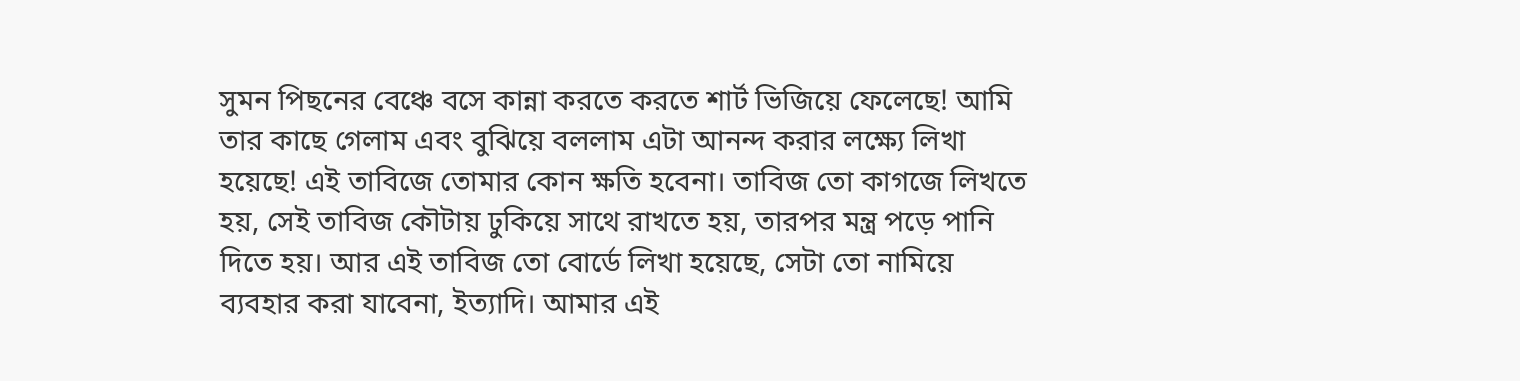সুমন পিছনের বেঞ্চে বসে কান্না করতে করতে শার্ট ভিজিয়ে ফেলেছে! আমি তার কাছে গেলাম এবং বুঝিয়ে বললাম এটা আনন্দ করার লক্ষ্যে লিখা হয়েছে! এই তাবিজে তোমার কোন ক্ষতি হবেনা। তাবিজ তো কাগজে লিখতে হয়, সেই তাবিজ কৌটায় ঢুকিয়ে সাথে রাখতে হয়, তারপর মন্ত্র পড়ে পানি দিতে হয়। আর এই তাবিজ তো বোর্ডে লিখা হয়েছে, সেটা তো নামিয়ে ব্যবহার করা যাবেনা, ইত্যাদি। আমার এই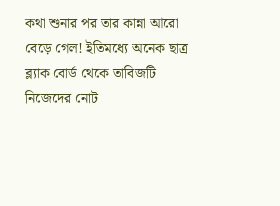কথা শুনার পর তার কান্না আরো বেড়ে গেল! ইতিমধ্যে অনেক ছাত্র ব্ল্যাক বোর্ড থেকে তাবিজটি নিজেদের নোট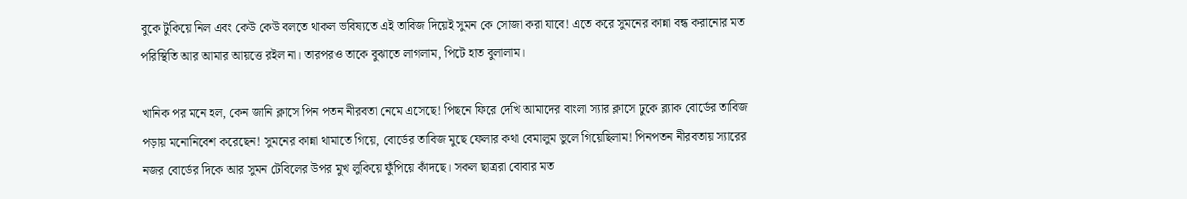বুকে টুকিয়ে নিল এবং কেউ কেউ বলতে থাকল ভবিষ্যতে এই তাবিজ দিয়েই সুমন কে সোজা করা যাবে! এতে করে সুমনের কান্না বন্ধ করানোর মত পরিস্থিতি আর আমার আয়ত্তে রইল না। তারপরও তাকে বুঝাতে লাগলাম, পিটে হাত বুলালাম।

খানিক পর মনে হল, কেন জানি ক্লাসে পিন পতন নীরবতা নেমে এসেছে! পিছনে ফিরে দেখি আমাদের বাংলা স্যার ক্লাসে ঢুকে ব্ল্যাক বোর্ডের তাবিজ পড়ায় মনোনিবেশ করেছেন! সুমনের কান্না থামাতে গিয়ে, বোর্ডের তাবিজ মুছে ফেলার কথা বেমালুম ভুলে গিয়েছিলাম! পিনপতন নীরবতায় স্যারের নজর বোর্ডের দিকে আর সুমন টেবিলের উপর মুখ লুকিয়ে ফুঁপিয়ে কাঁদছে। সকল ছাত্ররা বোবার মত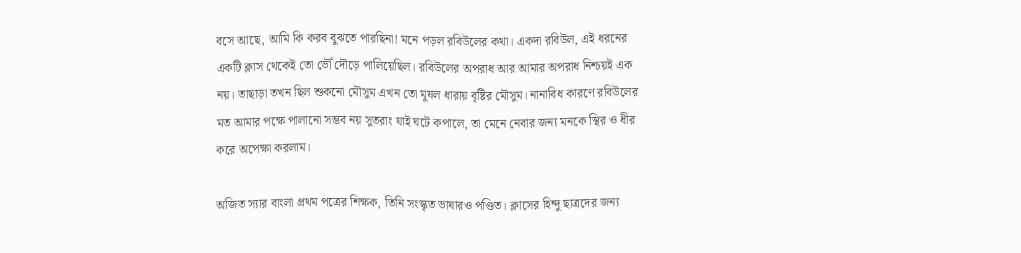বসে আছে, আমি কি করব বুঝতে পারছিনা! মনে পড়ল রবিউলের কথা। একদা রবিউল, এই ধরনের একটি ক্লাস থেকেই তো ভৌঁ দৌড়ে পালিয়েছিল। রবিউলের অপরাধ আর আমার অপরাধ নিশ্চয়ই এক নয়। তাছাড়া তখন ছিল শুকনো মৌসুম এখন তো মুষল ধারায় বৃষ্টির মৌসুম। নানাবিধ কারণে রবিউলের মত আমার পক্ষে পালানো সম্ভব নয় সুতরাং যাই ঘটে কপালে, তা মেনে নেবার জন্য মনকে স্থির ও ধীর করে অপেক্ষা করলাম।

অজিত স্যার বাংলা প্রথম পত্রের শিক্ষক, তিনি সংস্কৃত ভাষারও পণ্ডিত। ক্লাসের হিন্দু ছাত্রদের জন্য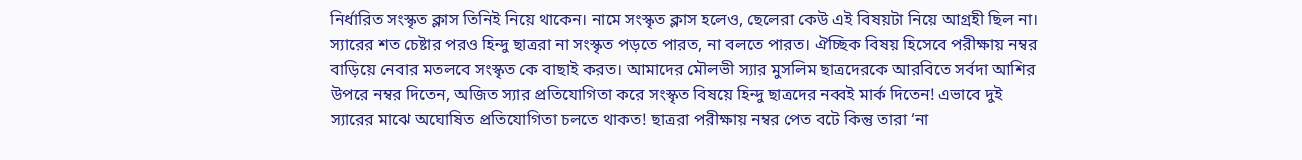নির্ধারিত সংস্কৃত ক্লাস তিনিই নিয়ে থাকেন। নামে সংস্কৃত ক্লাস হলেও, ছেলেরা কেউ এই বিষয়টা নিয়ে আগ্রহী ছিল না। স্যারের শত চেষ্টার পরও হিন্দু ছাত্ররা না সংস্কৃত পড়তে পারত, না বলতে পারত। ঐচ্ছিক বিষয় হিসেবে পরীক্ষায় নম্বর বাড়িয়ে নেবার মতলবে সংস্কৃত কে বাছাই করত। আমাদের মৌলভী স্যার মুসলিম ছাত্রদেরকে আরবিতে সর্বদা আশির উপরে নম্বর দিতেন, অজিত স্যার প্রতিযোগিতা করে সংস্কৃত বিষয়ে হিন্দু ছাত্রদের নব্বই মার্ক দিতেন! এভাবে দুই স্যারের মাঝে অঘোষিত প্রতিযোগিতা চলতে থাকত! ছাত্ররা পরীক্ষায় নম্বর পেত বটে কিন্তু তারা ‘না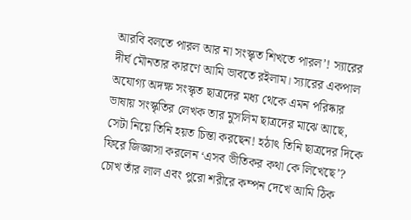আরবি বলতে পারল আর না সংস্কৃত শিখতে পারল’! স্যারের দীর্ঘ মৌনতার কারণে আমি ভাবতে রইলাম। স্যারের একপাল অযোগ্য অদক্ষ সংস্কৃত ছাত্রদের মধ্য থেকে এমন পরিষ্কার ভাষায় সংস্কৃতির লেখক তার মুসলিম ছাত্রদের মাঝে আছে, সেটা নিয়ে তিনি হয়ত চিন্তা করছেন! হঠাৎ তিনি ছাত্রদের দিকে ফিরে জিজ্ঞাসা করলেন ‘এসব ভীতিকর কথা কে লিখেছে’? চোখ তাঁর লাল এবং পুরো শরীরে কম্পন দেখে আমি ঠিক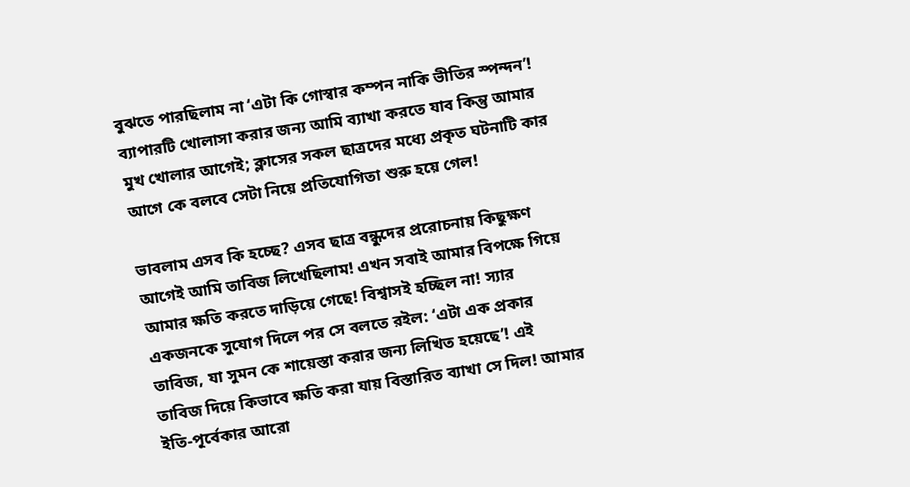বুঝতে পারছিলাম না ‘এটা কি গোস্বার কম্পন নাকি ভীতির স্পন্দন’! ব্যাপারটি খোলাসা করার জন্য আমি ব্যাখা করতে যাব কিন্তু আমার মুখ খোলার আগেই; ক্লাসের সকল ছাত্রদের মধ্যে প্রকৃত ঘটনাটি কার আগে কে বলবে সেটা নিয়ে প্রতিযোগিতা শুরু হয়ে গেল!

ভাবলাম এসব কি হচ্ছে? এসব ছাত্র বন্ধুদের প্ররোচনায় কিছুক্ষণ আগেই আমি তাবিজ লিখেছিলাম! এখন সবাই আমার বিপক্ষে গিয়ে আমার ক্ষতি করতে দাড়িয়ে গেছে! বিশ্বাসই হচ্ছিল না! স্যার একজনকে সুযোগ দিলে পর সে বলতে রইল: ‘এটা এক প্রকার তাবিজ, যা সুমন কে শায়েস্তা করার জন্য লিখিত হয়েছে’! এই তাবিজ দিয়ে কিভাবে ক্ষতি করা যায় বিস্তারিত ব্যাখা সে দিল! আমার ইতি-পূর্বেকার আরো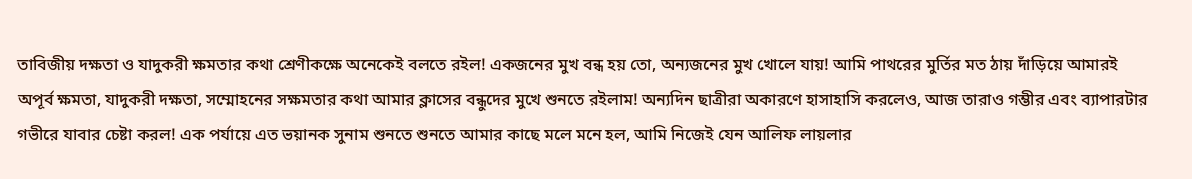তাবিজীয় দক্ষতা ও যাদুকরী ক্ষমতার কথা শ্রেণীকক্ষে অনেকেই বলতে রইল! একজনের মুখ বন্ধ হয় তো, অন্যজনের মুখ খোলে যায়! আমি পাথরের মুর্তির মত ঠায় দাঁড়িয়ে আমারই অপূর্ব ক্ষমতা, যাদুকরী দক্ষতা, সম্মোহনের সক্ষমতার কথা আমার ক্লাসের বন্ধুদের মুখে শুনতে রইলাম! অন্যদিন ছাত্রীরা অকারণে হাসাহাসি করলেও, আজ তারাও গম্ভীর এবং ব্যাপারটার গভীরে যাবার চেষ্টা করল! এক পর্যায়ে এত ভয়ানক সুনাম শুনতে শুনতে আমার কাছে মলে মনে হল, আমি নিজেই যেন আলিফ লায়লার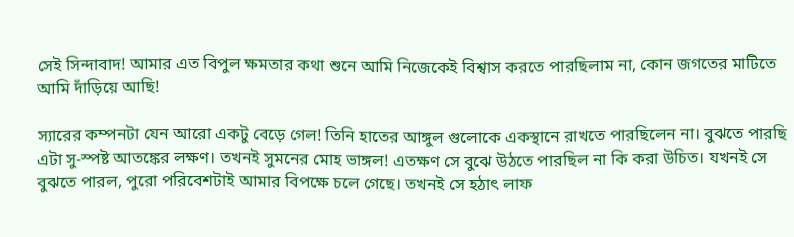সেই সিন্দাবাদ! আমার এত বিপুল ক্ষমতার কথা শুনে আমি নিজেকেই বিশ্বাস করতে পারছিলাম না, কোন জগতের মাটিতে আমি দাঁড়িয়ে আছি!

স্যারের কম্পনটা যেন আরো একটু বেড়ে গেল! তিনি হাতের আঙ্গুল গুলোকে একস্থানে রাখতে পারছিলেন না। বুঝতে পারছি এটা সু-স্পষ্ট আতঙ্কের লক্ষণ। তখনই সুমনের মোহ ভাঙ্গল! এতক্ষণ সে বুঝে উঠতে পারছিল না কি করা উচিত। যখনই সে বুঝতে পারল, পুরো পরিবেশটাই আমার বিপক্ষে চলে গেছে। তখনই সে হঠাৎ লাফ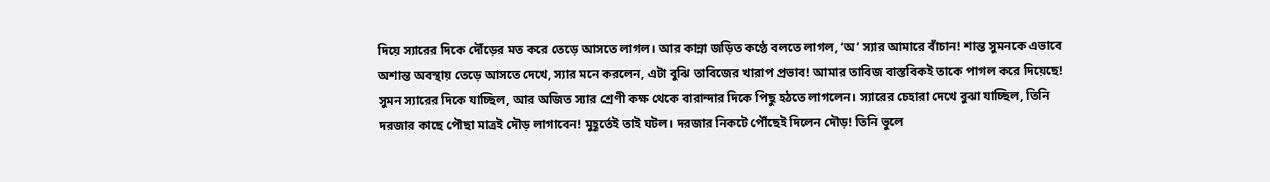দিয়ে স্যারের দিকে দৌঁড়ের মত করে তেড়ে আসতে লাগল। আর কান্না জড়িত কণ্ঠে বলতে লাগল, ‘অ’ স্যার আমারে বাঁচান! শান্ত সুমনকে এভাবে অশান্ত অবস্থায় তেড়ে আসতে দেখে, স্যার মনে করলেন, এটা বুঝি তাবিজের খারাপ প্রভাব! আমার তাবিজ বাস্তবিকই তাকে পাগল করে দিয়েছে! সুমন স্যারের দিকে যাচ্ছিল, আর অজিত স্যার শ্রেণী কক্ষ থেকে বারান্দার দিকে পিছু হঠতে লাগলেন। স্যারের চেহারা দেখে বুঝা যাচ্ছিল, তিনি দরজার কাছে পৌছা মাত্রই দৌড় লাগাবেন! মুহূর্তেই তাই ঘটল। দরজার নিকটে পৌঁছেই দিলেন দৌড়! তিনি ভুলে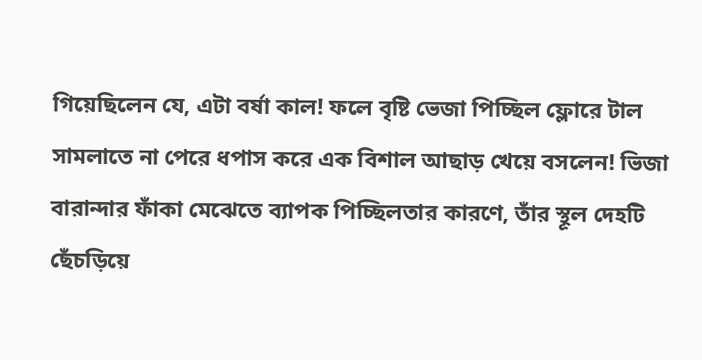গিয়েছিলেন যে, এটা বর্ষা কাল! ফলে বৃষ্টি ভেজা পিচ্ছিল ফ্লোরে টাল সামলাতে না পেরে ধপাস করে এক বিশাল আছাড় খেয়ে বসলেন! ভিজা বারান্দার ফাঁকা মেঝেতে ব্যাপক পিচ্ছিলতার কারণে, তাঁর স্থূল দেহটি ছেঁচড়িয়ে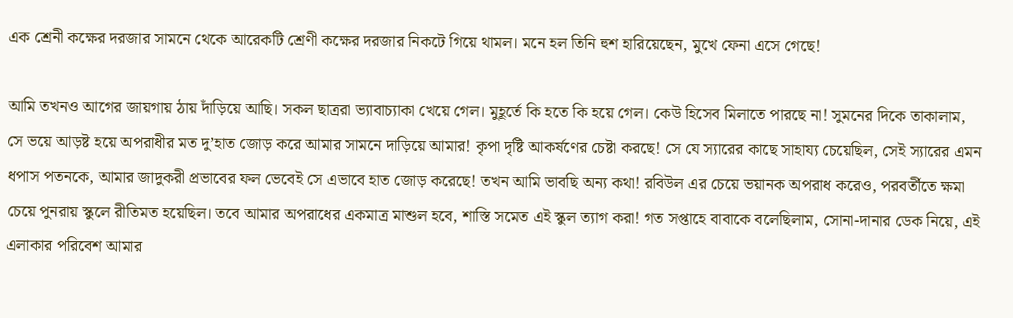এক শ্রেনী কক্ষের দরজার সামনে থেকে আরেকটি শ্রেণী কক্ষের দরজার নিকটে গিয়ে থামল। মনে হল তিনি হুশ হারিয়েছেন, মুখে ফেনা এসে গেছে!

আমি তখনও আগের জায়গায় ঠায় দাঁড়িয়ে আছি। সকল ছাত্ররা ভ্যাবাচ্যাকা খেয়ে গেল। মুহূর্তে কি হতে কি হয়ে গেল। কেউ হিসেব মিলাতে পারছে না! সুমনের দিকে তাকালাম, সে ভয়ে আড়ষ্ট হয়ে অপরাধীর মত দু’হাত জোড় করে আমার সামনে দাড়িয়ে আমার! কৃপা দৃষ্টি আকর্ষণের চেষ্টা করছে! সে যে স্যারের কাছে সাহায্য চেয়েছিল, সেই স্যারের এমন ধপাস পতনকে, আমার জাদুকরী প্রভাবের ফল ভেবেই সে এভাবে হাত জোড় করেছে! তখন আমি ভাবছি অন্য কথা! রবিউল এর চেয়ে ভয়ানক অপরাধ করেও, পরবর্তীতে ক্ষমা চেয়ে পুনরায় স্কুলে রীতিমত হয়েছিল। তবে আমার অপরাধের একমাত্র মাশুল হবে, শাস্তি সমেত এই স্কুল ত্যাগ করা! গত সপ্তাহে বাবাকে বলেছিলাম, সোনা-দানার ডেক নিয়ে, এই এলাকার পরিবেশ আমার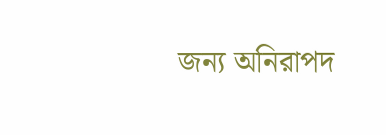জন্য অনিরাপদ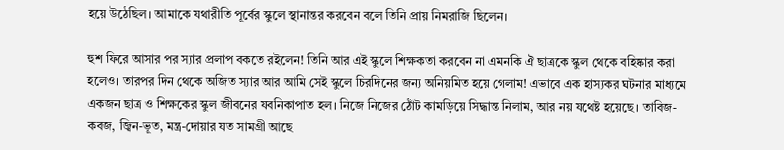হয়ে উঠেছিল। আমাকে যথারীতি পূর্বের স্কুলে স্থানান্তর করবেন বলে তিনি প্রায় নিমরাজি ছিলেন।

হুশ ফিরে আসার পর স্যার প্রলাপ বকতে রইলেন! তিনি আর এই স্কুলে শিক্ষকতা করবেন না এমনকি ঐ ছাত্রকে স্কুল থেকে বহিষ্কার করা হলেও। তারপর দিন থেকে অজিত স্যার আর আমি সেই স্কুলে চিরদিনের জন্য অনিয়মিত হয়ে গেলাম! এভাবে এক হাস্যকর ঘটনার মাধ্যমে একজন ছাত্র ও শিক্ষকের স্কুল জীবনের যবনিকাপাত হল। নিজে নিজের ঠোঁট কামড়িয়ে সিদ্ধান্ত নিলাম, আর নয় যথেষ্ট হয়েছে। তাবিজ-কবজ, জ্বিন-ভূত, মন্ত্র-দোয়ার যত সামগ্রী আছে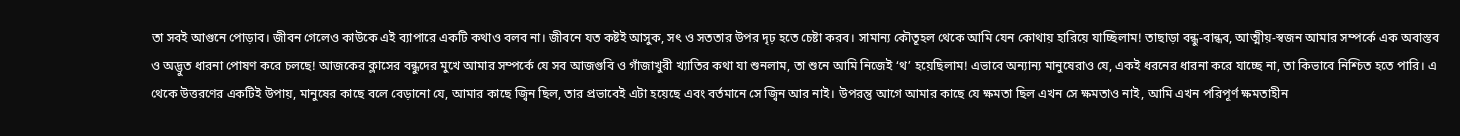তা সবই আগুনে পোড়াব। জীবন গেলেও কাউকে এই ব্যাপারে একটি কথাও বলব না। জীবনে যত কষ্টই আসুক, সৎ ও সততার উপর দৃঢ় হতে চেষ্টা করব। সামান্য কৌতূহল থেকে আমি যেন কোথায় হারিয়ে যাচ্ছিলাম! তাছাড়া বন্ধু-বান্ধব, আত্মীয়-স্বজন আমার সম্পর্কে এক অবাস্তব ও অদ্ভুত ধারনা পোষণ করে চলছে! আজকের ক্লাসের বন্ধুদের মুখে আমার সম্পর্কে যে সব আজগুবি ও গাঁজাখুরী খ্যাতির কথা যা শুনলাম, তা শুনে আমি নিজেই ‘থ’ হয়েছিলাম! এভাবে অন্যান্য মানুষেরাও যে, একই ধরনের ধারনা করে যাচ্ছে না, তা কিভাবে নিশ্চিত হতে পারি। এ থেকে উত্তরণের একটিই উপায়, মানুষের কাছে বলে বেড়ানো যে, আমার কাছে জ্বিন ছিল, তার প্রভাবেই এটা হয়েছে এবং বর্তমানে সে জ্বিন আর নাই। উপরন্তু আগে আমার কাছে যে ক্ষমতা ছিল এখন সে ক্ষমতাও নাই, আমি এখন পরিপূর্ণ ক্ষমতাহীন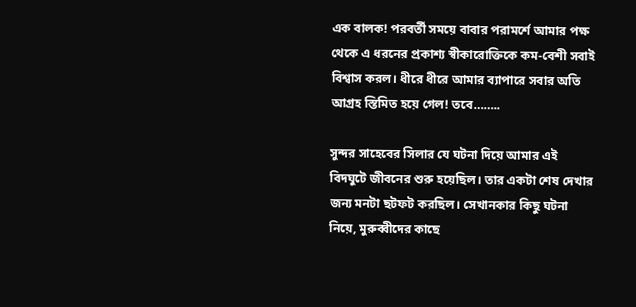এক বালক! পরবর্তী সময়ে বাবার পরামর্শে আমার পক্ষ থেকে এ ধরনের প্রকাশ্য স্বীকারোক্তিকে কম-বেশী সবাই বিশ্বাস করল। ধীরে ধীরে আমার ব্যাপারে সবার অতি আগ্রহ স্তিমিত হয়ে গেল! তবে……..

সুন্দর সাহেবের সিলার যে ঘটনা দিয়ে আমার এই বিদঘুটে জীবনের শুরু হয়েছিল। তার একটা শেষ দেখার জন্য মনটা ছটফট করছিল। সেখানকার কিছু ঘটনা নিয়ে, মুরুব্বীদের কাছে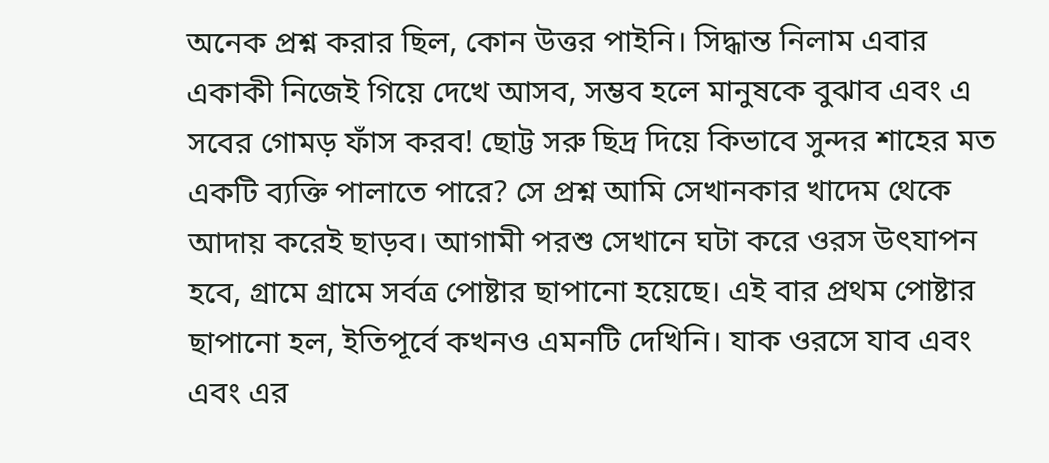অনেক প্রশ্ন করার ছিল, কোন উত্তর পাইনি। সিদ্ধান্ত নিলাম এবার একাকী নিজেই গিয়ে দেখে আসব, সম্ভব হলে মানুষকে বুঝাব এবং এ সবের গোমড় ফাঁস করব! ছোট্ট সরু ছিদ্র দিয়ে কিভাবে সুন্দর শাহের মত একটি ব্যক্তি পালাতে পারে? সে প্রশ্ন আমি সেখানকার খাদেম থেকে আদায় করেই ছাড়ব। আগামী পরশু সেখানে ঘটা করে ওরস উৎযাপন হবে, গ্রামে গ্রামে সর্বত্র পোষ্টার ছাপানো হয়েছে। এই বার প্রথম পোষ্টার ছাপানো হল, ইতিপূর্বে কখনও এমনটি দেখিনি। যাক ওরসে যাব এবং এবং এর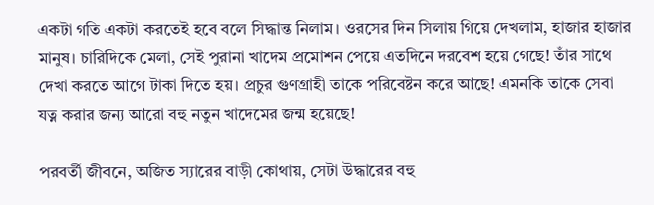একটা গতি একটা করতেই হবে বলে সিদ্ধান্ত নিলাম। ওরসের দিন সিলায় গিয়ে দেখলাম, হাজার হাজার মানুষ। চারিদিকে মেলা, সেই পুরানা খাদেম প্রমোশন পেয়ে এতদিনে দরবেশ হয়ে গেছে! তাঁর সাথে দেখা করতে আগে টাকা দিতে হয়। প্রচুর গুণগ্রাহী তাকে পরিবেষ্টন করে আছে! এমনকি তাকে সেবা যত্ন করার জন্য আরো বহু নতুন খাদেমের জন্ম হয়েছে!

পরবর্তী জীবনে, অজিত স্যারের বাড়ী কোথায়, সেটা উদ্ধারের বহু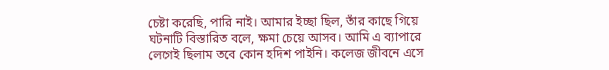চেষ্টা করেছি, পারি নাই। আমার ইচ্ছা ছিল, তাঁর কাছে গিয়ে ঘটনাটি বিস্তারিত বলে, ক্ষমা চেয়ে আসব। আমি এ ব্যাপারে লেগেই ছিলাম তবে কোন হদিশ পাইনি। কলেজ জীবনে এসে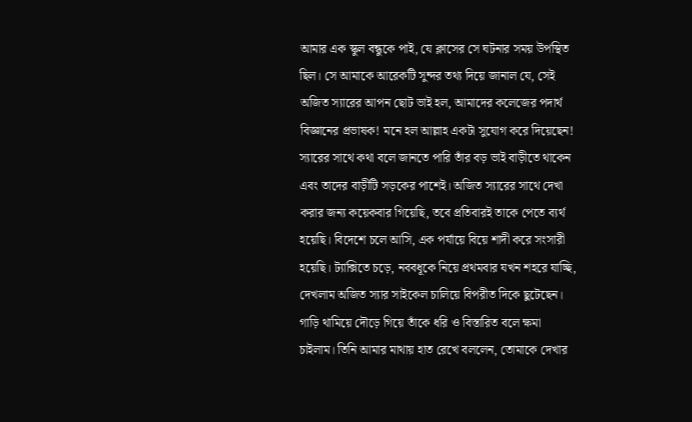আমার এক স্কুল বন্ধুকে পাই, যে ক্লাসের সে ঘটনার সময় উপস্থিত ছিল। সে আমাকে আরেকটি সুন্দর তথ্য দিয়ে জানাল যে, সেই অজিত স্যারের আপন ছোট ভাই হল, আমাদের কলেজের পদার্থ বিজ্ঞানের প্রভাষক! মনে হল আল্লাহ একটা সুযোগ করে দিয়েছেন! স্যারের সাথে কথা বলে জানতে পারি তাঁর বড় ভাই বাড়ীতে থাকেন এবং তাদের বাড়ীটি সড়কের পাশেই। অজিত স্যারের সাথে দেখা করার জন্য কয়েকবার গিয়েছি, তবে প্রতিবারই তাকে পেতে ব্যর্থ হয়েছি। বিদেশে চলে আসি, এক পর্যায়ে বিয়ে শাদী করে সংসারী হয়েছি। ট্যাক্সিতে চড়ে, নববধূকে নিয়ে প্রথমবার যখন শহরে যাচ্ছি, দেখলাম অজিত স্যার সাইকেল চালিয়ে বিপরীত দিকে ছুটেছেন। গাড়ি থামিয়ে দৌড়ে গিয়ে তাঁকে ধরি ও বিস্তারিত বলে ক্ষমা চাইলাম। তিনি আমার মাথায় হাত রেখে বললেন, তোমাকে দেখার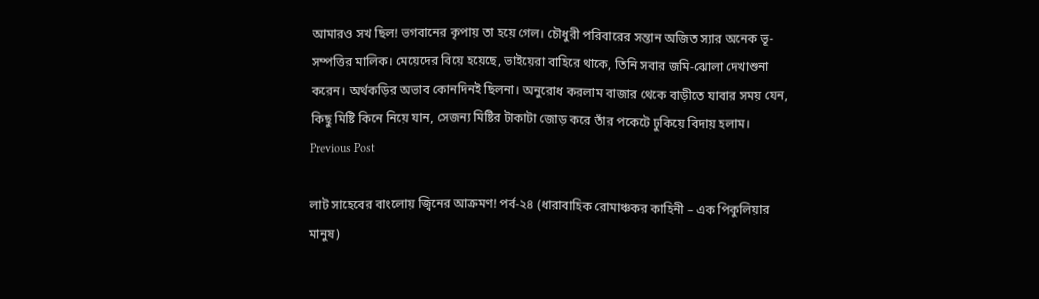আমারও সখ ছিল! ভগবানের কৃপায় তা হয়ে গেল। চৌধুরী পরিবারের সন্তান অজিত স্যার অনেক ভূ-সম্পত্তির মালিক। মেয়েদের বিয়ে হয়েছে, ভাইয়েরা বাহিরে থাকে, তিনি সবার জমি-ঝোলা দেখাশুনা করেন। অর্থকড়ির অভাব কোনদিনই ছিলনা। অনুরোধ করলাম বাজার থেকে বাড়ীতে যাবার সময় যেন, কিছু মিষ্টি কিনে নিয়ে যান, সেজন্য মিষ্টির টাকাটা জোড় করে তাঁর পকেটে ঢুকিয়ে বিদায় হলাম।
Previous Post

লাট সাহেবের বাংলোয় জ্বিনের আক্রমণ! পর্ব-২৪ (ধারাবাহিক রোমাঞ্চকর কাহিনী – এক পিকুলিয়ার মানুষ)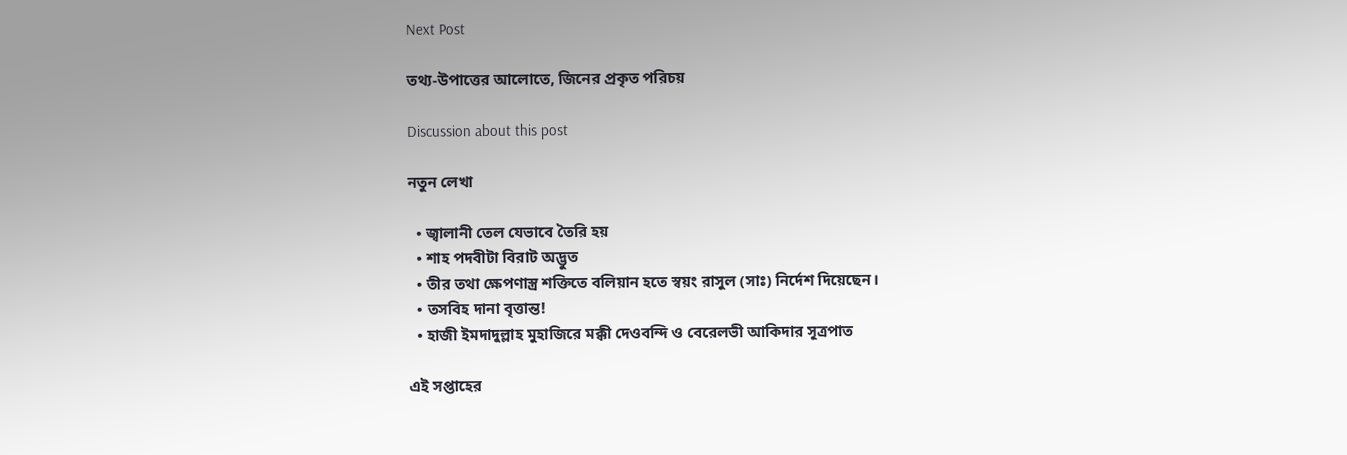Next Post

তথ্য-উপাত্তের আলোতে, জিনের প্রকৃত পরিচয়

Discussion about this post

নতুন লেখা

  • জ্বালানী তেল যেভাবে তৈরি হয়
  • শাহ পদবীটা বিরাট অদ্ভুত
  • তীর তথা ক্ষেপণাস্ত্র শক্তিতে বলিয়ান হতে স্বয়ং রাসুল (সাঃ) নির্দেশ দিয়েছেন।
  • তসবিহ দানা বৃত্তান্ত!
  • হাজী ইমদাদুল্লাহ মুহাজিরে মক্কী দেওবন্দি ও বেরেলভী আকিদার সূত্রপাত

এই সপ্তাহের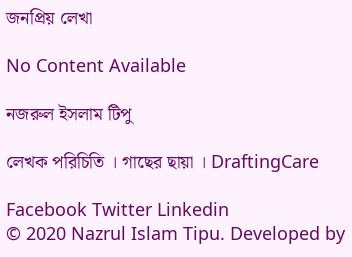জনপ্রিয় লেখা

No Content Available

নজরুল ইসলাম টিপু

লেখক পরিচিতি । গাছের ছায়া । DraftingCare

Facebook Twitter Linkedin
© 2020 Nazrul Islam Tipu. Developed by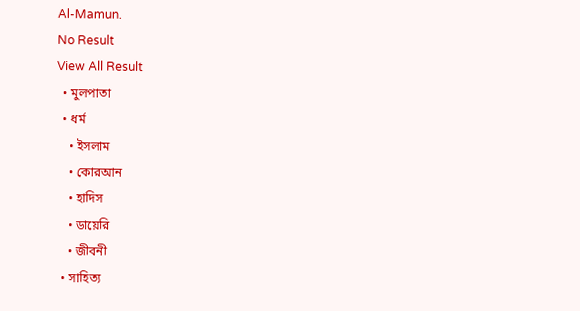Al-Mamun.
No Result
View All Result
  • মুলপাতা
  • ধর্ম
    • ইসলাম
    • কোরআন
    • হাদিস
    • ডায়েরি
    • জীবনী
  • সাহিত্য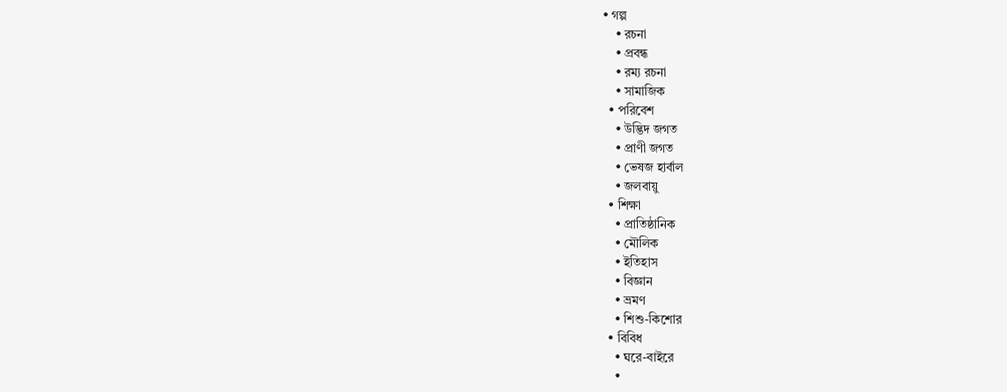• গল্প
    • রচনা
    • প্রবন্ধ
    • রম্য রচনা
    • সামাজিক
  • পরিবেশ
    • উদ্ভিদ জগত
    • প্রাণী জগত
    • ভেষজ হার্বাল
    • জলবায়ু
  • শিক্ষা
    • প্রাতিষ্ঠানিক
    • মৌলিক
    • ইতিহাস
    • বিজ্ঞান
    • ভ্রমণ
    • শিশু-কিশোর
  • বিবিধ
    • ঘরে-বাইরে
    •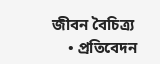জীবন বৈচিত্র্য
    • প্রতিবেদন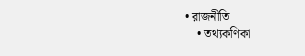• রাজনীতি
    • তথ্যকণিকা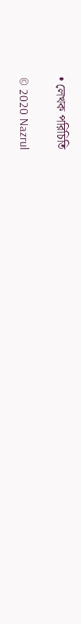• লেখক পরিচিতি

© 2020 Nazrul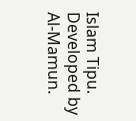Islam Tipu. Developed by Al-Mamun.